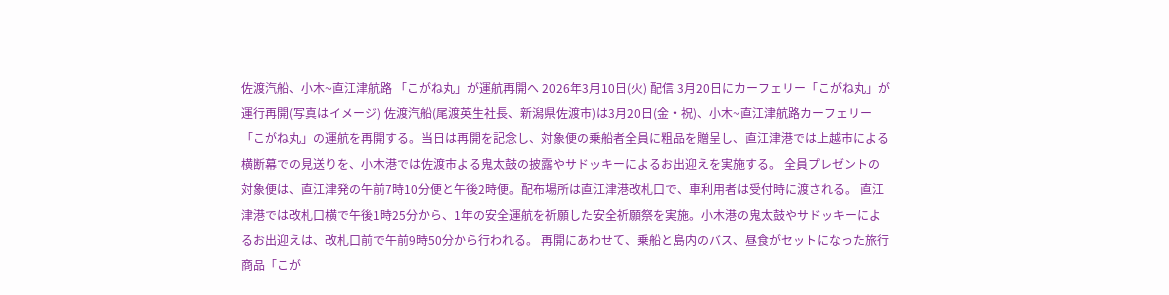佐渡汽船、小木~直江津航路 「こがね丸」が運航再開へ 2026年3月10日(火) 配信 3月20日にカーフェリー「こがね丸」が運行再開(写真はイメージ) 佐渡汽船(尾渡英生社長、新潟県佐渡市)は3月20日(金・祝)、小木~直江津航路カーフェリー「こがね丸」の運航を再開する。当日は再開を記念し、対象便の乗船者全員に粗品を贈呈し、直江津港では上越市による横断幕での見送りを、小木港では佐渡市よる鬼太鼓の披露やサドッキーによるお出迎えを実施する。 全員プレゼントの対象便は、直江津発の午前7時10分便と午後2時便。配布場所は直江津港改札口で、車利用者は受付時に渡される。 直江津港では改札口横で午後1時25分から、1年の安全運航を祈願した安全祈願祭を実施。小木港の鬼太鼓やサドッキーによるお出迎えは、改札口前で午前9時50分から行われる。 再開にあわせて、乗船と島内のバス、昼食がセットになった旅行商品「こが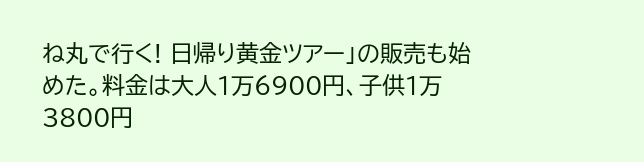ね丸で行く! 日帰り黄金ツアー」の販売も始めた。料金は大人1万6900円、子供1万3800円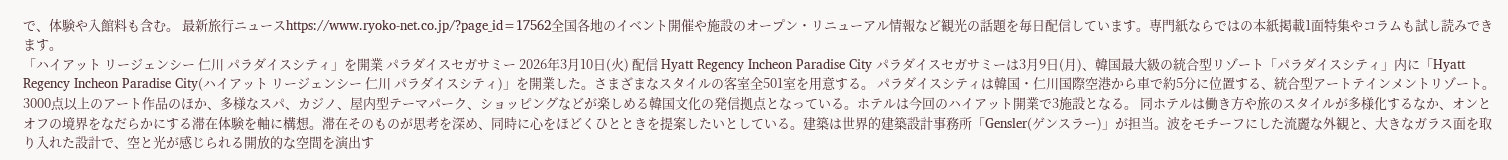で、体験や入館料も含む。 最新旅行ニュースhttps://www.ryoko-net.co.jp/?page_id=17562全国各地のイベント開催や施設のオープン・リニューアル情報など観光の話題を毎日配信しています。専門紙ならではの本紙掲載1面特集やコラムも試し読みできます。
「ハイアット リージェンシー 仁川 パラダイスシティ」を開業 パラダイスセガサミー 2026年3月10日(火) 配信 Hyatt Regency Incheon Paradise City パラダイスセガサミーは3月9日(月)、韓国最大級の統合型リゾート「パラダイスシティ」内に「Hyatt Regency Incheon Paradise City(ハイアット リージェンシー 仁川 パラダイスシティ)」を開業した。さまざまなスタイルの客室全501室を用意する。 パラダイスシティは韓国・仁川国際空港から車で約5分に位置する、統合型アートテインメントリゾート。3000点以上のアート作品のほか、多様なスパ、カジノ、屋内型テーマパーク、ショッピングなどが楽しめる韓国文化の発信拠点となっている。ホテルは今回のハイアット開業で3施設となる。 同ホテルは働き方や旅のスタイルが多様化するなか、オンとオフの境界をなだらかにする滞在体験を軸に構想。滞在そのものが思考を深め、同時に心をほどくひとときを提案したいとしている。建築は世界的建築設計事務所「Gensler(ゲンスラー)」が担当。波をモチーフにした流麗な外観と、大きなガラス面を取り入れた設計で、空と光が感じられる開放的な空間を演出す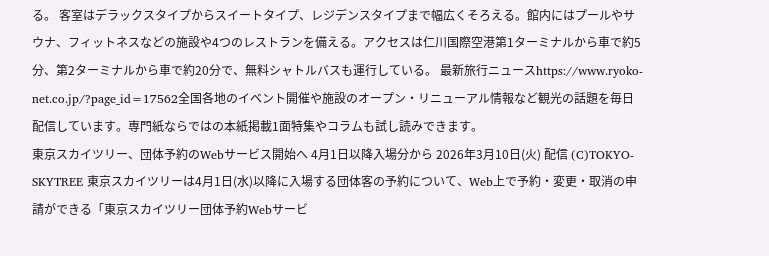る。 客室はデラックスタイプからスイートタイプ、レジデンスタイプまで幅広くそろえる。館内にはプールやサウナ、フィットネスなどの施設や4つのレストランを備える。アクセスは仁川国際空港第1ターミナルから車で約5分、第2ターミナルから車で約20分で、無料シャトルバスも運行している。 最新旅行ニュースhttps://www.ryoko-net.co.jp/?page_id=17562全国各地のイベント開催や施設のオープン・リニューアル情報など観光の話題を毎日配信しています。専門紙ならではの本紙掲載1面特集やコラムも試し読みできます。
東京スカイツリー、団体予約のWebサービス開始へ 4月1日以降入場分から 2026年3月10日(火) 配信 (C)TOKYO-SKYTREE 東京スカイツリーは4月1日(水)以降に入場する団体客の予約について、Web上で予約・変更・取消の申請ができる「東京スカイツリー団体予約Webサービ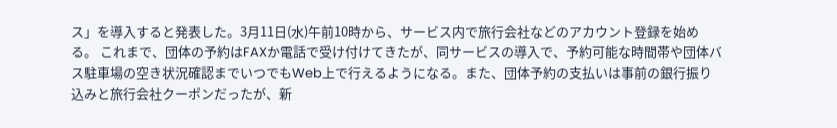ス」を導入すると発表した。3月11日(水)午前10時から、サービス内で旅行会社などのアカウント登録を始める。 これまで、団体の予約はFAXか電話で受け付けてきたが、同サービスの導入で、予約可能な時間帯や団体バス駐車場の空き状況確認までいつでもWeb上で行えるようになる。また、団体予約の支払いは事前の銀行振り込みと旅行会社クーポンだったが、新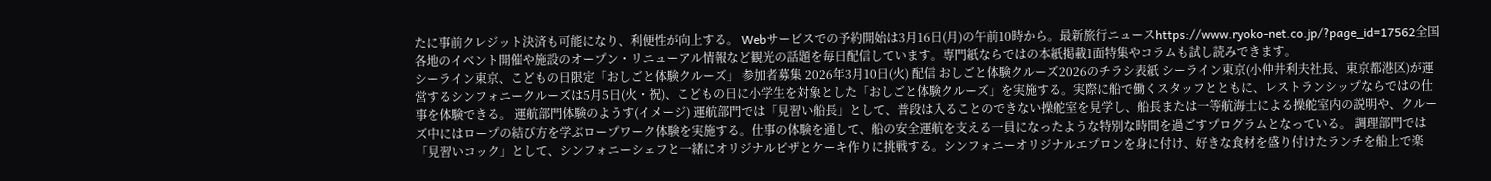たに事前クレジット決済も可能になり、利便性が向上する。 Webサービスでの予約開始は3月16日(月)の午前10時から。最新旅行ニュースhttps://www.ryoko-net.co.jp/?page_id=17562全国各地のイベント開催や施設のオープン・リニューアル情報など観光の話題を毎日配信しています。専門紙ならではの本紙掲載1面特集やコラムも試し読みできます。
シーライン東京、こどもの日限定「おしごと体験クルーズ」 参加者募集 2026年3月10日(火) 配信 おしごと体験クルーズ2026のチラシ表紙 シーライン東京(小仲井利夫社長、東京都港区)が運営するシンフォニークルーズは5月5日(火・祝)、こどもの日に小学生を対象とした「おしごと体験クルーズ」を実施する。実際に船で働くスタッフとともに、レストランシップならではの仕事を体験できる。 運航部門体験のようす(イメージ) 運航部門では「見習い船長」として、普段は入ることのできない操舵室を見学し、船長または一等航海士による操舵室内の説明や、クルーズ中にはロープの結び方を学ぶロープワーク体験を実施する。仕事の体験を通して、船の安全運航を支える一員になったような特別な時間を過ごすプログラムとなっている。 調理部門では「見習いコック」として、シンフォニーシェフと一緒にオリジナルピザとケーキ作りに挑戦する。シンフォニーオリジナルエプロンを身に付け、好きな食材を盛り付けたランチを船上で楽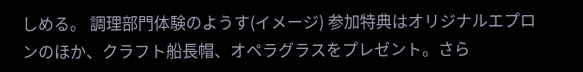しめる。 調理部門体験のようす(イメージ) 参加特典はオリジナルエプロンのほか、クラフト船長帽、オペラグラスをプレゼント。さら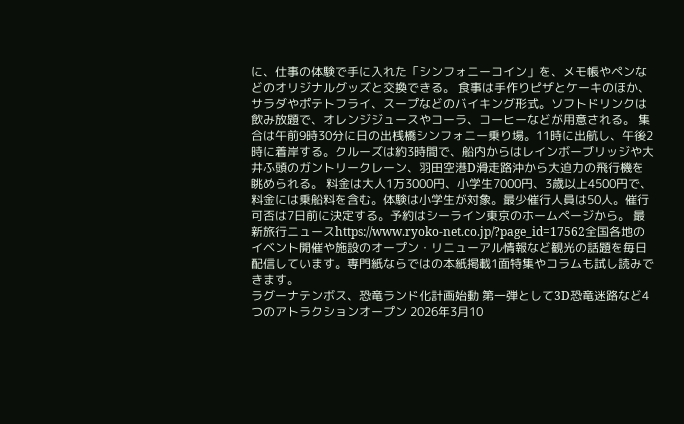に、仕事の体験で手に入れた「シンフォニーコイン」を、メモ帳やペンなどのオリジナルグッズと交換できる。 食事は手作りピザとケーキのほか、サラダやポテトフライ、スープなどのバイキング形式。ソフトドリンクは飲み放題で、オレンジジュースやコーラ、コーヒーなどが用意される。 集合は午前9時30分に日の出桟橋シンフォニー乗り場。11時に出航し、午後2時に着岸する。クルーズは約3時間で、船内からはレインボーブリッジや大井ふ頭のガントリークレーン、羽田空港D滑走路沖から大迫力の飛行機を眺められる。 料金は大人1万3000円、小学生7000円、3歳以上4500円で、料金には乗船料を含む。体験は小学生が対象。最少催行人員は50人。催行可否は7日前に決定する。予約はシーライン東京のホームページから。 最新旅行ニュースhttps://www.ryoko-net.co.jp/?page_id=17562全国各地のイベント開催や施設のオープン・リニューアル情報など観光の話題を毎日配信しています。専門紙ならではの本紙掲載1面特集やコラムも試し読みできます。
ラグーナテンボス、恐竜ランド化計画始動 第一弾として3D恐竜迷路など4つのアトラクションオープン 2026年3月10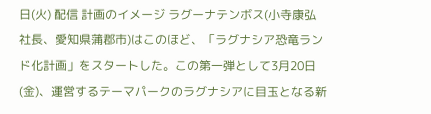日(火) 配信 計画のイメージ ラグーナテンボス(小寺康弘社長、愛知県蒲郡市)はこのほど、「ラグナシア恐竜ランド化計画」をスタートした。この第一弾として3月20日(金)、運営するテーマパークのラグナシアに目玉となる新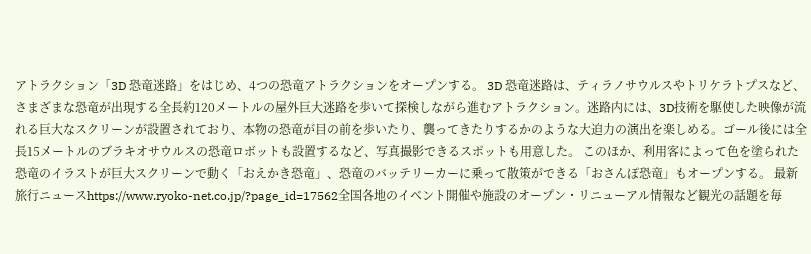アトラクション「3D 恐竜迷路」をはじめ、4つの恐竜アトラクションをオープンする。 3D 恐竜迷路は、ティラノサウルスやトリケラトプスなど、さまざまな恐竜が出現する全長約120メートルの屋外巨大迷路を歩いて探検しながら進むアトラクション。迷路内には、3D技術を駆使した映像が流れる巨大なスクリーンが設置されており、本物の恐竜が目の前を歩いたり、襲ってきたりするかのような大迫力の演出を楽しめる。ゴール後には全長15メートルのブラキオサウルスの恐竜ロボットも設置するなど、写真撮影できるスポットも用意した。 このほか、利用客によって色を塗られた恐竜のイラストが巨大スクリーンで動く「おえかき恐竜」、恐竜のバッテリーカーに乗って散策ができる「おさんぽ恐竜」もオープンする。 最新旅行ニュースhttps://www.ryoko-net.co.jp/?page_id=17562全国各地のイベント開催や施設のオープン・リニューアル情報など観光の話題を毎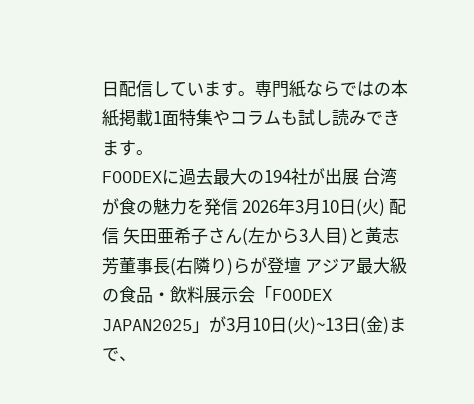日配信しています。専門紙ならではの本紙掲載1面特集やコラムも試し読みできます。
FOODEXに過去最大の194社が出展 台湾が食の魅力を発信 2026年3月10日(火) 配信 矢田亜希子さん(左から3人目)と黃志芳董事長(右隣り)らが登壇 アジア最大級の食品・飲料展示会「FOODEX JAPAN2025」が3月10日(火)~13日(金)まで、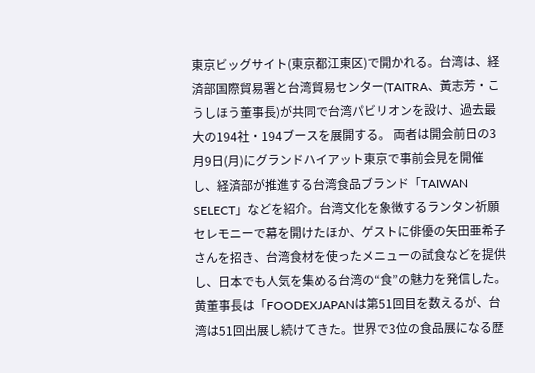東京ビッグサイト(東京都江東区)で開かれる。台湾は、経済部国際貿易署と台湾貿易センター(TAITRA、黃志芳・こうしほう董事長)が共同で台湾パビリオンを設け、過去最大の194社・194ブースを展開する。 両者は開会前日の3月9日(月)にグランドハイアット東京で事前会見を開催し、経済部が推進する台湾食品ブランド「TAIWAN SELECT」などを紹介。台湾文化を象徴するランタン祈願セレモニーで幕を開けたほか、ゲストに俳優の矢田亜希子さんを招き、台湾食材を使ったメニューの試食などを提供し、日本でも人気を集める台湾の“食”の魅力を発信した。 黄董事長は「FOODEXJAPANは第51回目を数えるが、台湾は51回出展し続けてきた。世界で3位の食品展になる歴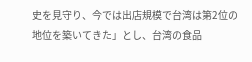史を見守り、今では出店規模で台湾は第2位の地位を築いてきた」とし、台湾の食品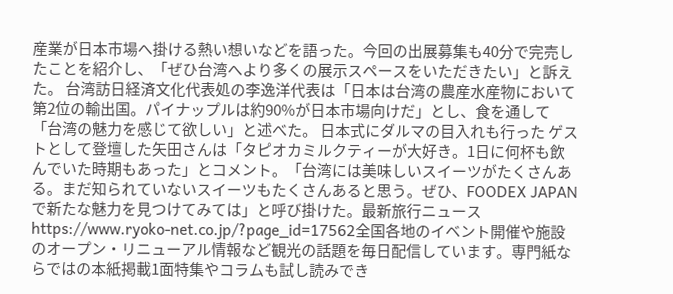産業が日本市場へ掛ける熱い想いなどを語った。今回の出展募集も40分で完売したことを紹介し、「ぜひ台湾へより多くの展示スペースをいただきたい」と訴えた。 台湾訪日経済文化代表処の李逸洋代表は「日本は台湾の農産水産物において第2位の輸出国。パイナップルは約90%が日本市場向けだ」とし、食を通して「台湾の魅力を感じて欲しい」と述べた。 日本式にダルマの目入れも行った ゲストとして登壇した矢田さんは「タピオカミルクティーが大好き。1日に何杯も飲んでいた時期もあった」とコメント。「台湾には美味しいスイーツがたくさんある。まだ知られていないスイーツもたくさんあると思う。ぜひ、FOODEX JAPANで新たな魅力を見つけてみては」と呼び掛けた。最新旅行ニュースhttps://www.ryoko-net.co.jp/?page_id=17562全国各地のイベント開催や施設のオープン・リニューアル情報など観光の話題を毎日配信しています。専門紙ならではの本紙掲載1面特集やコラムも試し読みでき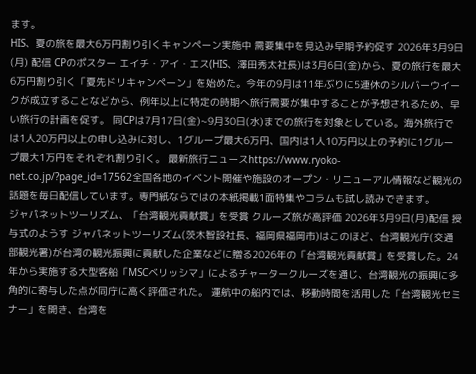ます。
HIS、夏の旅を最大6万円割り引くキャンペーン実施中 需要集中を見込み早期予約促す 2026年3月9日(月) 配信 CPのポスター エイチ・アイ・エス(HIS、澤田秀太社長)は3月6日(金)から、夏の旅行を最大6万円割り引く「夏先ドリキャンペーン」を始めた。今年の9月は11年ぶりに5連休のシルバーウイークが成立することなどから、例年以上に特定の時期へ旅行需要が集中することが予想されるため、早い旅行の計画を促す。 同CPは7月17日(金)~9月30日(水)までの旅行を対象としている。海外旅行では1人20万円以上の申し込みに対し、1グループ最大6万円、国内は1人10万円以上の予約に1グループ最大1万円をそれぞれ割り引く。 最新旅行ニュースhttps://www.ryoko-net.co.jp/?page_id=17562全国各地のイベント開催や施設のオープン・リニューアル情報など観光の話題を毎日配信しています。専門紙ならではの本紙掲載1面特集やコラムも試し読みできます。
ジャパネットツーリズム、「台湾観光貢献賞」を受賞 クルーズ旅が高評価 2026年3月9日(月)配信 授与式のようす ジャパネットツーリズム(茨木智設社長、福岡県福岡市)はこのほど、台湾観光庁(交通部観光署)が台湾の観光振興に貢献した企業などに贈る2026年の「台湾観光貢献賞」を受賞した。24年から実施する大型客船「MSCベリッシマ」によるチャータークルーズを通じ、台湾観光の振興に多角的に寄与した点が同庁に高く評価された。 運航中の船内では、移動時間を活用した「台湾観光セミナー」を開き、台湾を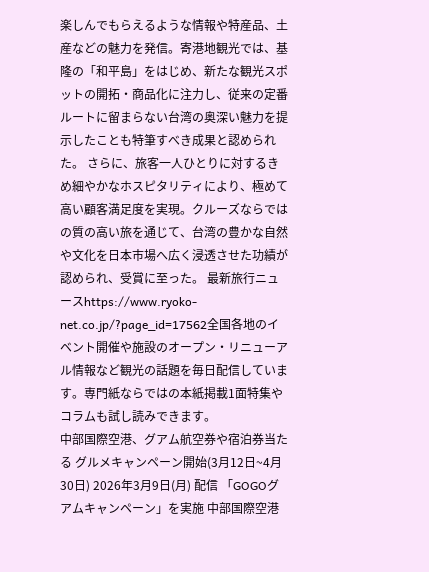楽しんでもらえるような情報や特産品、土産などの魅力を発信。寄港地観光では、基隆の「和平島」をはじめ、新たな観光スポットの開拓・商品化に注力し、従来の定番ルートに留まらない台湾の奥深い魅力を提示したことも特筆すべき成果と認められた。 さらに、旅客一人ひとりに対するきめ細やかなホスピタリティにより、極めて高い顧客満足度を実現。クルーズならではの質の高い旅を通じて、台湾の豊かな自然や文化を日本市場へ広く浸透させた功績が認められ、受賞に至った。 最新旅行ニュースhttps://www.ryoko-net.co.jp/?page_id=17562全国各地のイベント開催や施設のオープン・リニューアル情報など観光の話題を毎日配信しています。専門紙ならではの本紙掲載1面特集やコラムも試し読みできます。
中部国際空港、グアム航空券や宿泊券当たる グルメキャンペーン開始(3月12日~4月30日) 2026年3月9日(月) 配信 「GOGOグアムキャンペーン」を実施 中部国際空港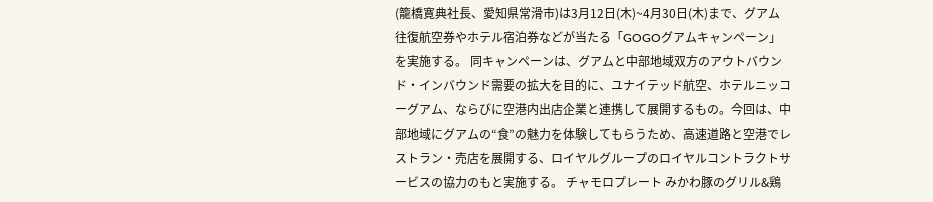(籠橋寛典社長、愛知県常滑市)は3月12日(木)~4月30日(木)まで、グアム往復航空券やホテル宿泊券などが当たる「GOGOグアムキャンペーン」を実施する。 同キャンペーンは、グアムと中部地域双方のアウトバウンド・インバウンド需要の拡大を目的に、ユナイテッド航空、ホテルニッコーグアム、ならびに空港内出店企業と連携して展開するもの。今回は、中部地域にグアムの“食”の魅力を体験してもらうため、高速道路と空港でレストラン・売店を展開する、ロイヤルグループのロイヤルコントラクトサービスの協力のもと実施する。 チャモロプレート みかわ豚のグリル&鶏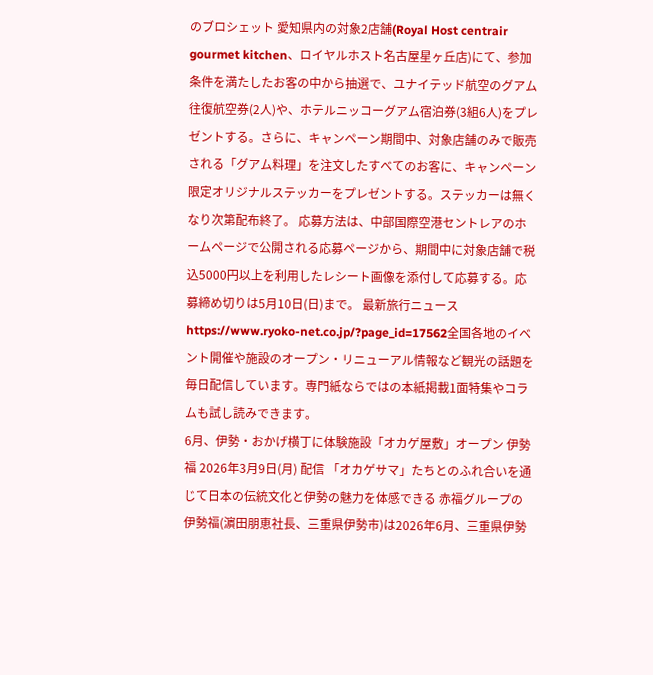のブロシェット 愛知県内の対象2店舗(Royal Host centrair gourmet kitchen、ロイヤルホスト名古屋星ヶ丘店)にて、参加条件を満たしたお客の中から抽選で、ユナイテッド航空のグアム往復航空券(2人)や、ホテルニッコーグアム宿泊券(3組6人)をプレゼントする。さらに、キャンペーン期間中、対象店舗のみで販売される「グアム料理」を注文したすべてのお客に、キャンペーン限定オリジナルステッカーをプレゼントする。ステッカーは無くなり次第配布終了。 応募方法は、中部国際空港セントレアのホームページで公開される応募ページから、期間中に対象店舗で税込5000円以上を利用したレシート画像を添付して応募する。応募締め切りは5月10日(日)まで。 最新旅行ニュースhttps://www.ryoko-net.co.jp/?page_id=17562全国各地のイベント開催や施設のオープン・リニューアル情報など観光の話題を毎日配信しています。専門紙ならではの本紙掲載1面特集やコラムも試し読みできます。
6月、伊勢・おかげ横丁に体験施設「オカゲ屋敷」オープン 伊勢福 2026年3月9日(月) 配信 「オカゲサマ」たちとのふれ合いを通じて日本の伝統文化と伊勢の魅力を体感できる 赤福グループの伊勢福(濵田朋恵社長、三重県伊勢市)は2026年6月、三重県伊勢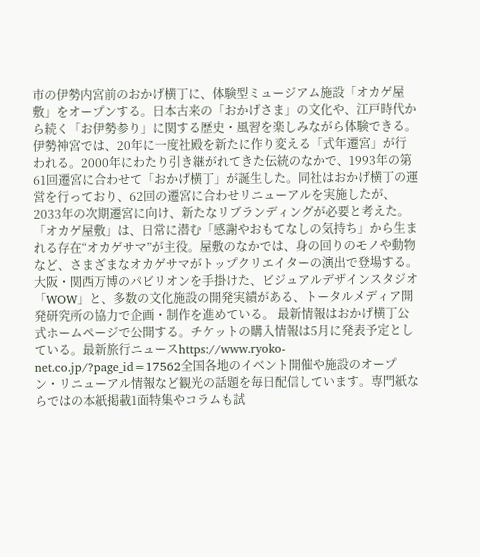市の伊勢内宮前のおかげ横丁に、体験型ミュージアム施設「オカゲ屋敷」をオープンする。日本古来の「おかげさま」の文化や、江戸時代から続く「お伊勢参り」に関する歴史・風習を楽しみながら体験できる。 伊勢神宮では、20年に一度社殿を新たに作り変える「式年遷宮」が行われる。2000年にわたり引き継がれてきた伝統のなかで、1993年の第61回遷宮に合わせて「おかげ横丁」が誕生した。同社はおかげ横丁の運営を行っており、62回の遷宮に合わせリニューアルを実施したが、2033年の次期遷宮に向け、新たなリブランディングが必要と考えた。 「オカゲ屋敷」は、日常に潜む「感謝やおもてなしの気持ち」から生まれる存在“オカゲサマ”が主役。屋敷のなかでは、身の回りのモノや動物など、さまざまなオカゲサマがトップクリエイターの演出で登場する。大阪・関西万博のパビリオンを手掛けた、ビジュアルデザインスタジオ「WOW」と、多数の文化施設の開発実績がある、トータルメディア開発研究所の協力で企画・制作を進めている。 最新情報はおかげ横丁公式ホームページで公開する。チケットの購入情報は5月に発表予定としている。最新旅行ニュースhttps://www.ryoko-net.co.jp/?page_id=17562全国各地のイベント開催や施設のオープン・リニューアル情報など観光の話題を毎日配信しています。専門紙ならではの本紙掲載1面特集やコラムも試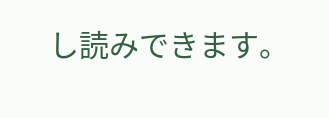し読みできます。